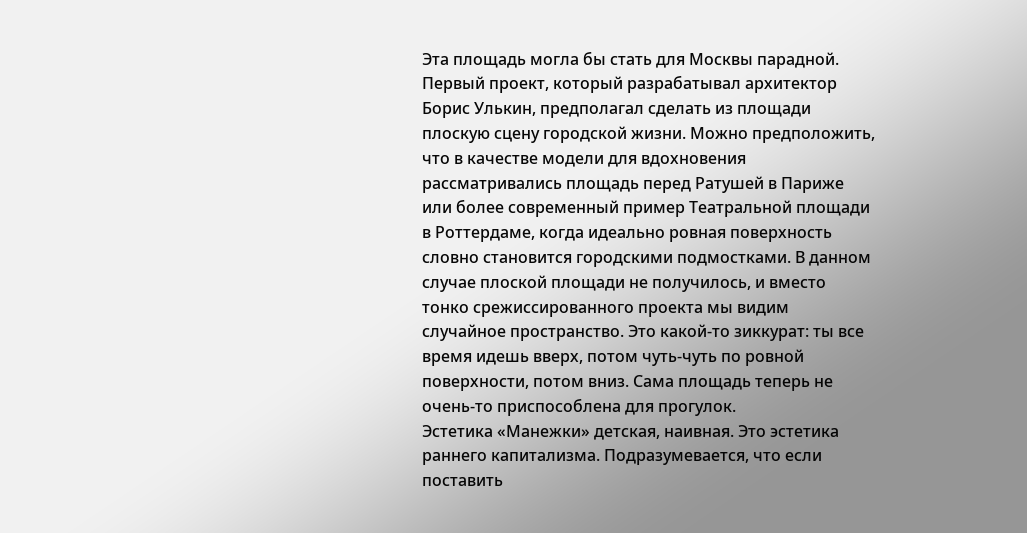Эта площадь могла бы стать для Москвы парадной. Первый проект, который разрабатывал архитектор Борис Улькин, предполагал сделать из площади плоскую сцену городской жизни. Можно предположить, что в качестве модели для вдохновения рассматривались площадь перед Ратушей в Париже или более современный пример Театральной площади в Роттердаме, когда идеально ровная поверхность словно становится городскими подмостками. В данном случае плоской площади не получилось, и вместо тонко срежиссированного проекта мы видим случайное пространство. Это какой-то зиккурат: ты все время идешь вверх, потом чуть-чуть по ровной поверхности, потом вниз. Сама площадь теперь не очень-то приспособлена для прогулок.
Эстетика «Манежки» детская, наивная. Это эстетика раннего капитализма. Подразумевается, что если поставить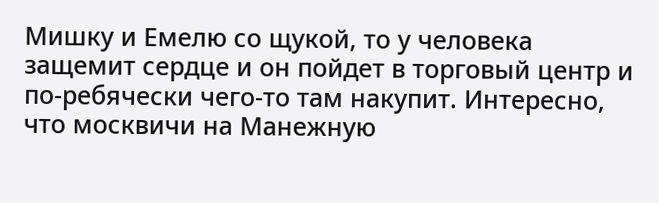Мишку и Емелю со щукой, то у человека защемит сердце и он пойдет в торговый центр и по-ребячески чего-то там накупит. Интересно, что москвичи на Манежную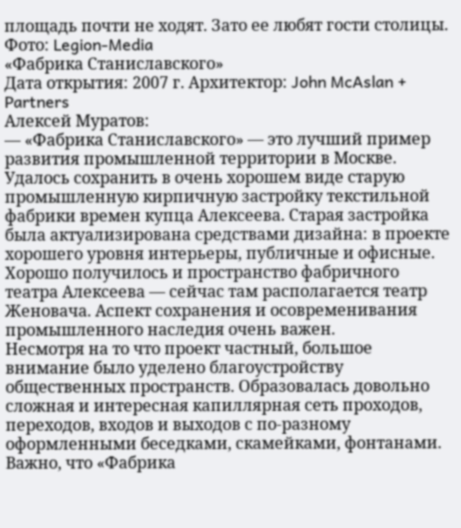площадь почти не ходят. Зато ее любят гости столицы.
Фото: Legion-Media
«Фабрика Станиславского»
Дата открытия: 2007 г. Архитектор: John McAslan + Partners
Алексей Муратов:
— «Фабрика Станиславского» — это лучший пример развития промышленной территории в Москве. Удалось сохранить в очень хорошем виде старую промышленную кирпичную застройку текстильной фабрики времен купца Алексеева. Старая застройка была актуализирована средствами дизайна: в проекте хорошего уровня интерьеры, публичные и офисные. Хорошо получилось и пространство фабричного театра Алексеева — сейчас там располагается театр Женовача. Аспект сохранения и осовременивания промышленного наследия очень важен.
Несмотря на то что проект частный, большое внимание было уделено благоустройству общественных пространств. Образовалась довольно сложная и интересная капиллярная сеть проходов, переходов, входов и выходов с по-разному оформленными беседками, скамейками, фонтанами. Важно, что «Фабрика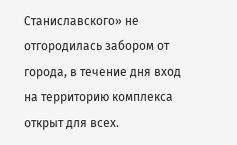Станиславского» не отгородилась забором от города, в течение дня вход на территорию комплекса открыт для всех.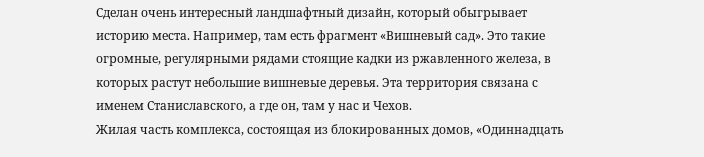Сделан очень интересный ландшафтный дизайн, который обыгрывает историю места. Например, там есть фрагмент «Вишневый сад». Это такие огромные, регулярными рядами стоящие кадки из ржавленного железа, в которых растут небольшие вишневые деревья. Эта территория связана с именем Станиславского, а где он, там у нас и Чехов.
Жилая часть комплекса, состоящая из блокированных домов, «Одиннадцать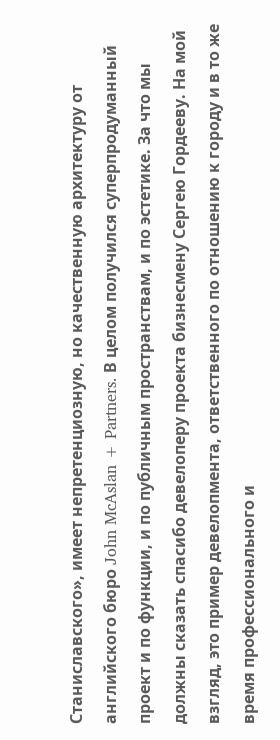Станиславского», имеет непретенциозную, но качественную архитектуру от английского бюро John McAslan + Partners. В целом получился суперпродуманный проект и по функции, и по публичным пространствам, и по эстетике. За что мы должны сказать спасибо девелоперу проекта бизнесмену Сергею Гордееву. На мой взгляд, это пример девелопмента, ответственного по отношению к городу и в то же время профессионального и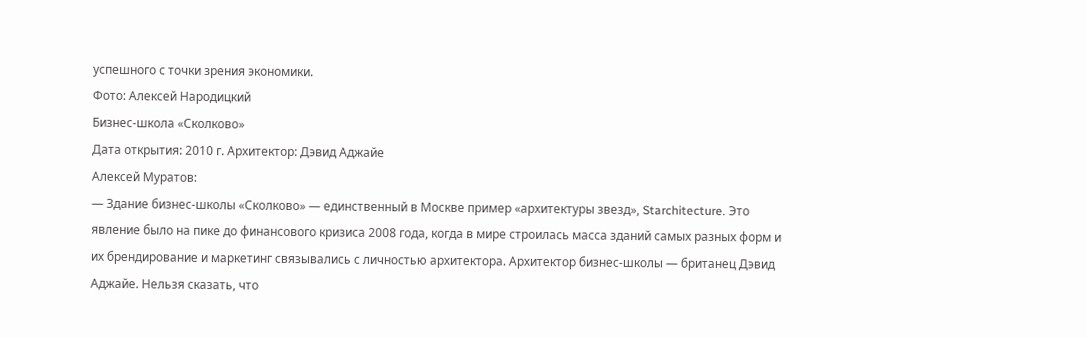успешного с точки зрения экономики.
Фото: Алексей Народицкий
Бизнес-школа «Сколково»
Дата открытия: 2010 г. Архитектор: Дэвид Аджайе
Алексей Муратов:
— Здание бизнес-школы «Сколково» — единственный в Москве пример «архитектуры звезд», Starchitecture. Это явление было на пике до финансового кризиса 2008 года, когда в мире строилась масса зданий самых разных форм и их брендирование и маркетинг связывались с личностью архитектора. Архитектор бизнес-школы — британец Дэвид Аджайе. Нельзя сказать, что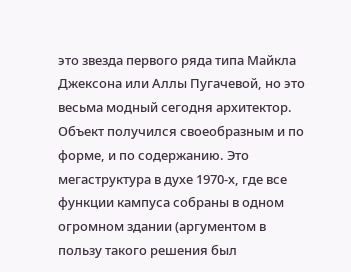это звезда первого ряда типа Майкла Джексона или Аллы Пугачевой, но это весьма модный сегодня архитектор.
Объект получился своеобразным и по форме, и по содержанию. Это мегаструктура в духе 1970-х, где все функции кампуса собраны в одном огромном здании (аргументом в пользу такого решения был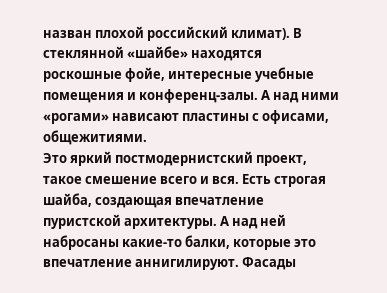назван плохой российский климат). В стеклянной «шайбе» находятся роскошные фойе, интересные учебные помещения и конференц-залы. А над ними «рогами» нависают пластины с офисами, общежитиями.
Это яркий постмодернистский проект, такое смешение всего и вся. Есть строгая шайба, создающая впечатление пуристской архитектуры. А над ней набросаны какие-то балки, которые это впечатление аннигилируют. Фасады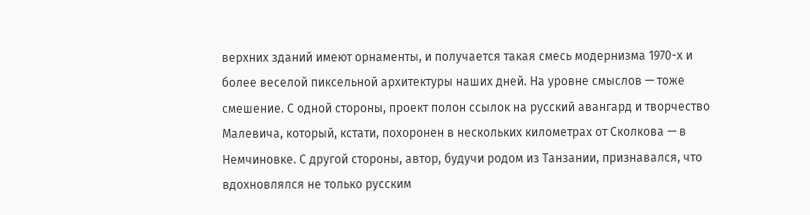верхних зданий имеют орнаменты, и получается такая смесь модернизма 1970-х и более веселой пиксельной архитектуры наших дней. На уровне смыслов — тоже смешение. С одной стороны, проект полон ссылок на русский авангард и творчество Малевича, который, кстати, похоронен в нескольких километрах от Сколкова — в Немчиновке. С другой стороны, автор, будучи родом из Танзании, признавался, что вдохновлялся не только русским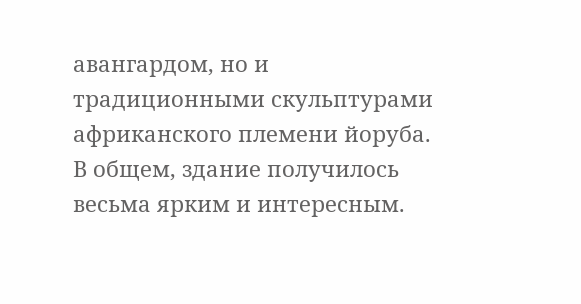авангардом, но и традиционными скульптурами африканского племени йоруба. В общем, здание получилось весьма ярким и интересным.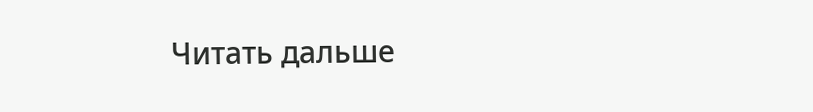Читать дальше